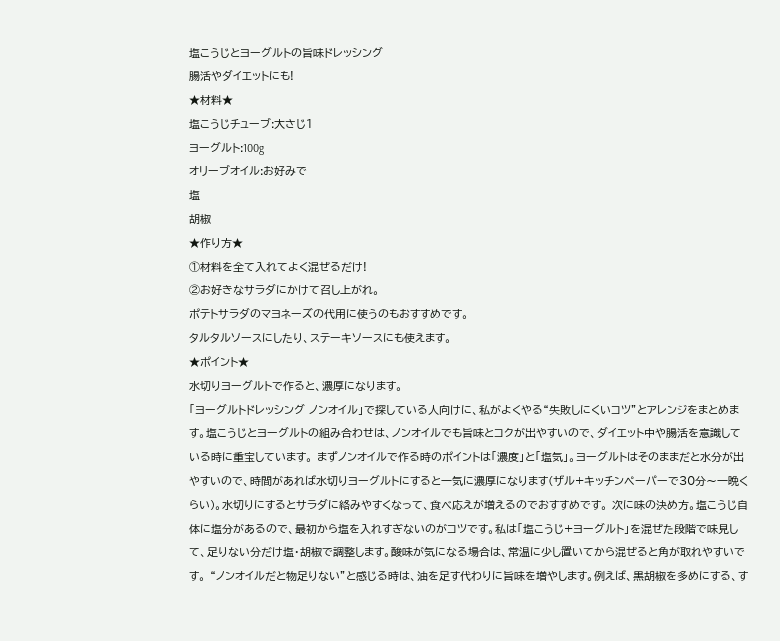塩こうじとヨーグルトの旨味ドレッシング
腸活やダイエットにも!
★材料★
塩こうじチューブ:大さじ1
ヨーグルト:100g
オリーブオイル:お好みで
塩
胡椒
★作り方★
①材料を全て入れてよく混ぜるだけ!
②お好きなサラダにかけて召し上がれ。
ポテトサラダのマヨネーズの代用に使うのもおすすめです。
タルタルソースにしたり、ステーキソースにも使えます。
★ポイント★
水切りヨーグルトで作ると、濃厚になります。
「ヨーグルトドレッシング ノンオイル」で探している人向けに、私がよくやる“失敗しにくいコツ”とアレンジをまとめます。塩こうじとヨーグルトの組み合わせは、ノンオイルでも旨味とコクが出やすいので、ダイエット中や腸活を意識している時に重宝しています。 まずノンオイルで作る時のポイントは「濃度」と「塩気」。ヨーグルトはそのままだと水分が出やすいので、時間があれば水切りヨーグルトにすると一気に濃厚になります(ザル+キッチンペーパーで30分〜一晩くらい)。水切りにするとサラダに絡みやすくなって、食べ応えが増えるのでおすすめです。 次に味の決め方。塩こうじ自体に塩分があるので、最初から塩を入れすぎないのがコツです。私は「塩こうじ+ヨーグルト」を混ぜた段階で味見して、足りない分だけ塩・胡椒で調整します。酸味が気になる場合は、常温に少し置いてから混ぜると角が取れやすいです。 “ノンオイルだと物足りない”と感じる時は、油を足す代わりに旨味を増やします。例えば、黒胡椒を多めにする、す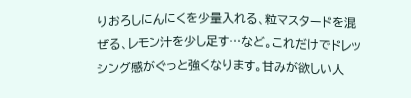りおろしにんにくを少量入れる、粒マスタードを混ぜる、レモン汁を少し足す…など。これだけでドレッシング感がぐっと強くなります。甘みが欲しい人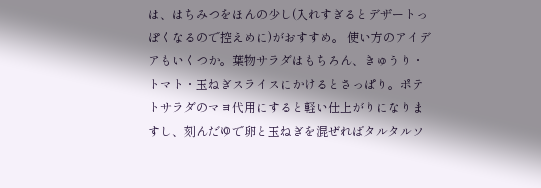は、はちみつをほんの少し(入れすぎるとデザートっぽくなるので控えめに)がおすすめ。 使い方のアイデアもいくつか。葉物サラダはもちろん、きゅうり・トマト・玉ねぎスライスにかけるとさっぱり。ポテトサラダのマヨ代用にすると軽い仕上がりになりますし、刻んだゆで卵と玉ねぎを混ぜればタルタルソ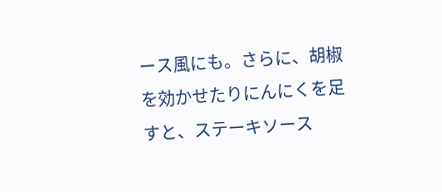ース風にも。さらに、胡椒を効かせたりにんにくを足すと、ステーキソース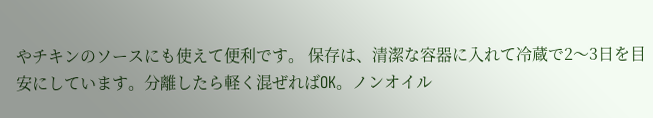やチキンのソースにも使えて便利です。 保存は、清潔な容器に入れて冷蔵で2〜3日を目安にしています。分離したら軽く混ぜればOK。ノンオイル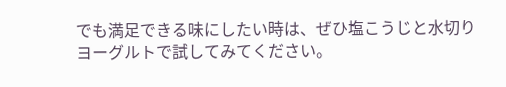でも満足できる味にしたい時は、ぜひ塩こうじと水切りヨーグルトで試してみてください。